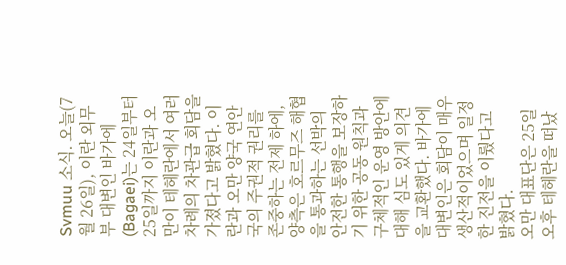Svmuu 소식. 오늘(7월 26일), 이란 외무부 대변인 바가에(Bagaei)는 24일부터 25일까지 이란과 오만이 테헤란에서 여러 차례의 차관급 회담을 가졌다고 밝혔다. 이란과 오만 양국 연안국의 주권적 권리를 존중하는 전제 하에, 양측은 호르무즈 해협을 통과하는 선박의 안전한 통행을 보장하기 위한 공동 원칙과 구체적인 운영 방안에 대해 심도 있게 의견을 교환했다. 바가에 대변인은 회담이 매우 생산적이었으며 일정한 진전을 이뤘다고 밝혔다.
오만 대표단은 25일 오후 테헤란을 떠났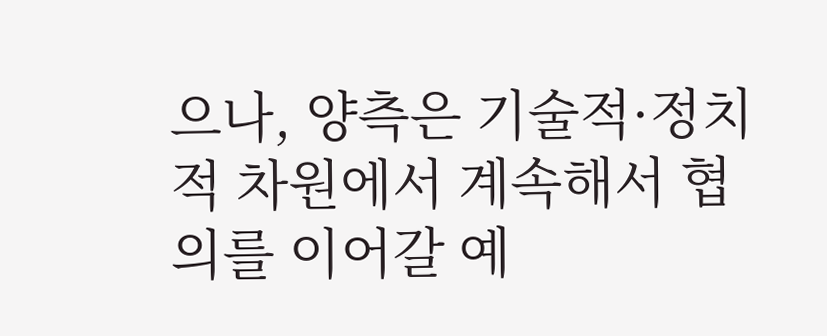으나, 양측은 기술적·정치적 차원에서 계속해서 협의를 이어갈 예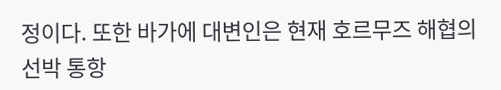정이다. 또한 바가에 대변인은 현재 호르무즈 해협의 선박 통항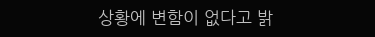상황에 변함이 없다고 밝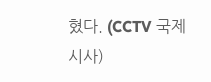혔다. (CCTV 국제시사)